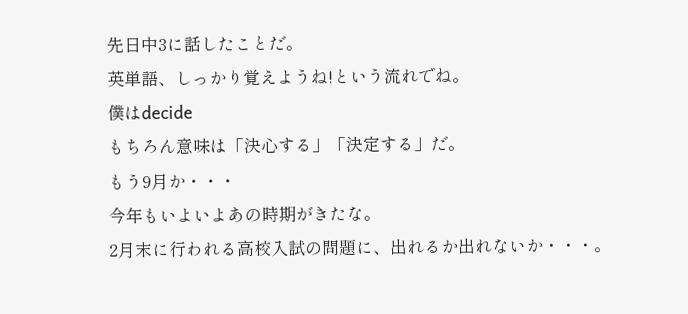先日中3に話したことだ。
英単語、しっかり覚えようね!という流れでね。
僕はdecide
もちろん意味は「決心する」「決定する」だ。
もう9月か・・・
今年もいよいよあの時期がきたな。
2月末に行われる高校入試の問題に、出れるか出れないか・・・。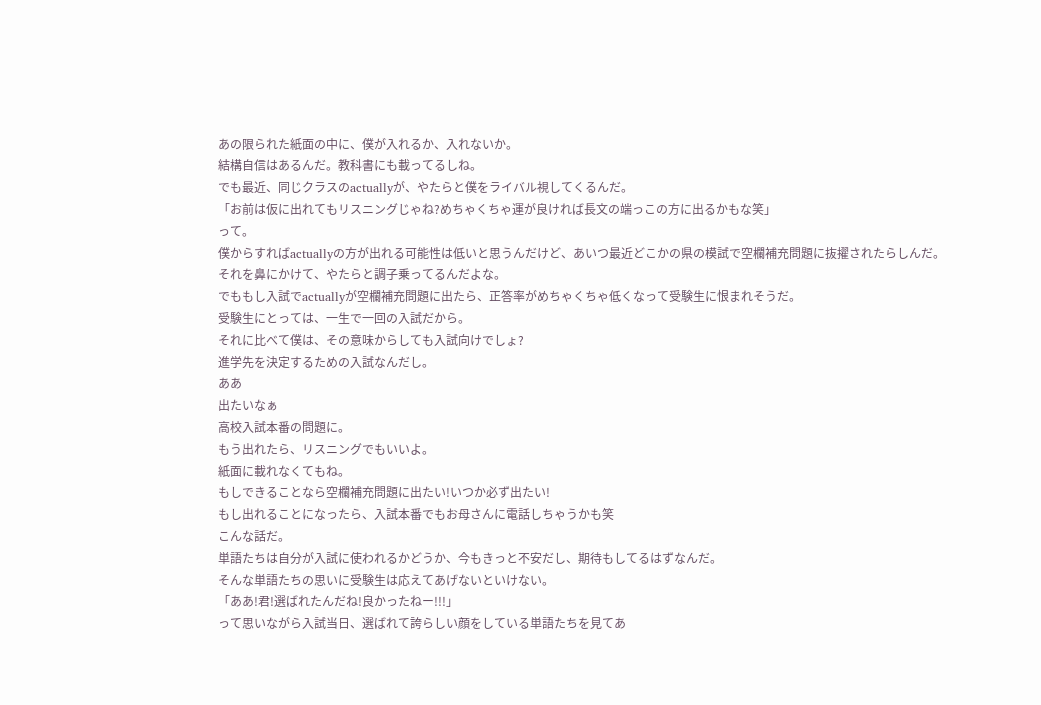あの限られた紙面の中に、僕が入れるか、入れないか。
結構自信はあるんだ。教科書にも載ってるしね。
でも最近、同じクラスのactuallyが、やたらと僕をライバル視してくるんだ。
「お前は仮に出れてもリスニングじゃね?めちゃくちゃ運が良ければ長文の端っこの方に出るかもな笑」
って。
僕からすればactuallyの方が出れる可能性は低いと思うんだけど、あいつ最近どこかの県の模試で空欄補充問題に抜擢されたらしんだ。
それを鼻にかけて、やたらと調子乗ってるんだよな。
でももし入試でactuallyが空欄補充問題に出たら、正答率がめちゃくちゃ低くなって受験生に恨まれそうだ。
受験生にとっては、一生で一回の入試だから。
それに比べて僕は、その意味からしても入試向けでしょ?
進学先を決定するための入試なんだし。
ああ
出たいなぁ
高校入試本番の問題に。
もう出れたら、リスニングでもいいよ。
紙面に載れなくてもね。
もしできることなら空欄補充問題に出たい!いつか必ず出たい!
もし出れることになったら、入試本番でもお母さんに電話しちゃうかも笑
こんな話だ。
単語たちは自分が入試に使われるかどうか、今もきっと不安だし、期待もしてるはずなんだ。
そんな単語たちの思いに受験生は応えてあげないといけない。
「ああ!君!選ばれたんだね!良かったねー!!!」
って思いながら入試当日、選ばれて誇らしい顔をしている単語たちを見てあ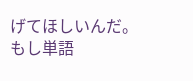げてほしいんだ。
もし単語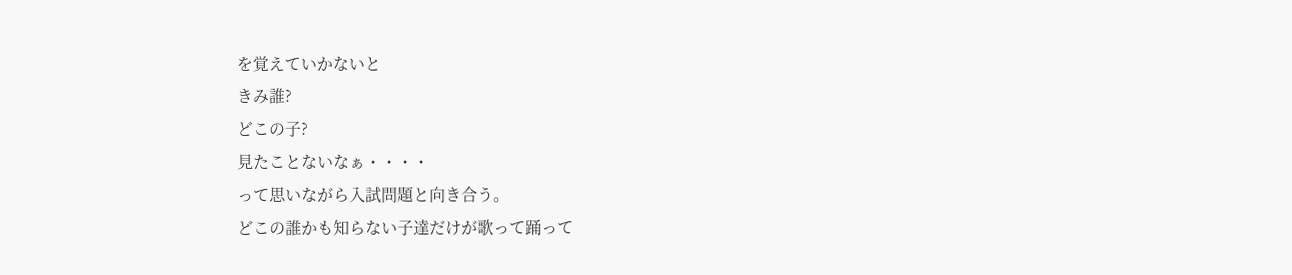を覚えていかないと
きみ誰?
どこの子?
見たことないなぁ・・・・
って思いながら入試問題と向き合う。
どこの誰かも知らない子達だけが歌って踊って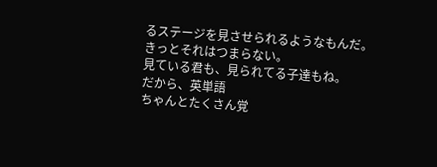るステージを見させられるようなもんだ。
きっとそれはつまらない。
見ている君も、見られてる子達もね。
だから、英単語
ちゃんとたくさん覚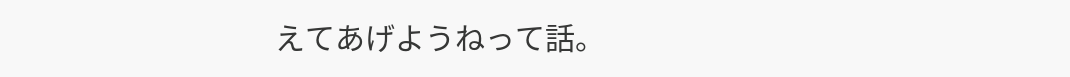えてあげようねって話。